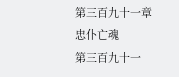第三百九十一章 忠仆亡魂
第三百九十一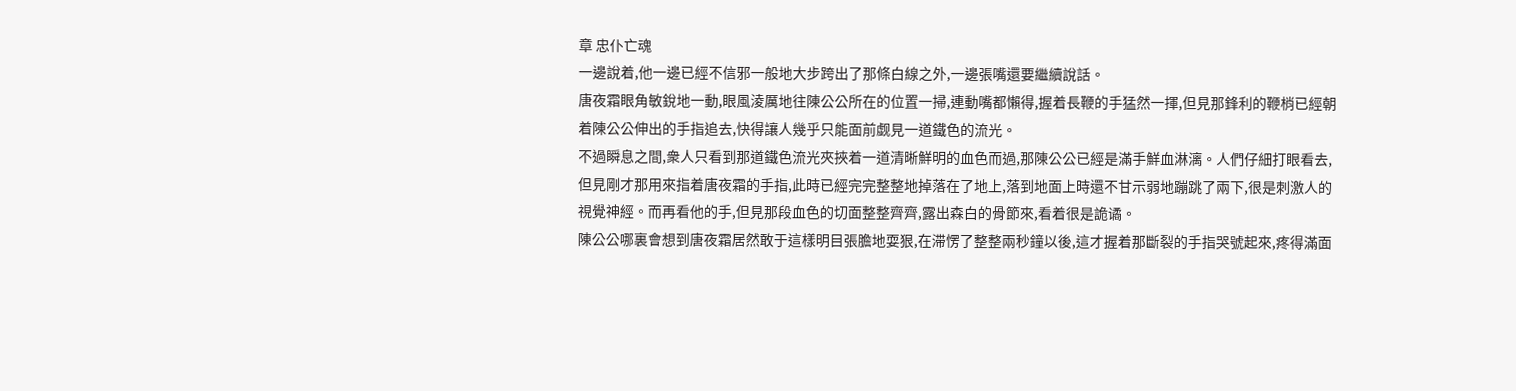章 忠仆亡魂
一邊說着,他一邊已經不信邪一般地大步跨出了那條白線之外,一邊張嘴還要繼續說話。
唐夜霜眼角敏銳地一動,眼風淩厲地往陳公公所在的位置一掃,連動嘴都懶得,握着長鞭的手猛然一揮,但見那鋒利的鞭梢已經朝着陳公公伸出的手指追去,快得讓人幾乎只能面前觑見一道鐵色的流光。
不過瞬息之間,衆人只看到那道鐵色流光夾挾着一道清晰鮮明的血色而過,那陳公公已經是滿手鮮血淋漓。人們仔細打眼看去,但見剛才那用來指着唐夜霜的手指,此時已經完完整整地掉落在了地上,落到地面上時還不甘示弱地蹦跳了兩下,很是刺激人的視覺神經。而再看他的手,但見那段血色的切面整整齊齊,露出森白的骨節來,看着很是詭谲。
陳公公哪裏會想到唐夜霜居然敢于這樣明目張膽地耍狠,在滞愣了整整兩秒鐘以後,這才握着那斷裂的手指哭號起來,疼得滿面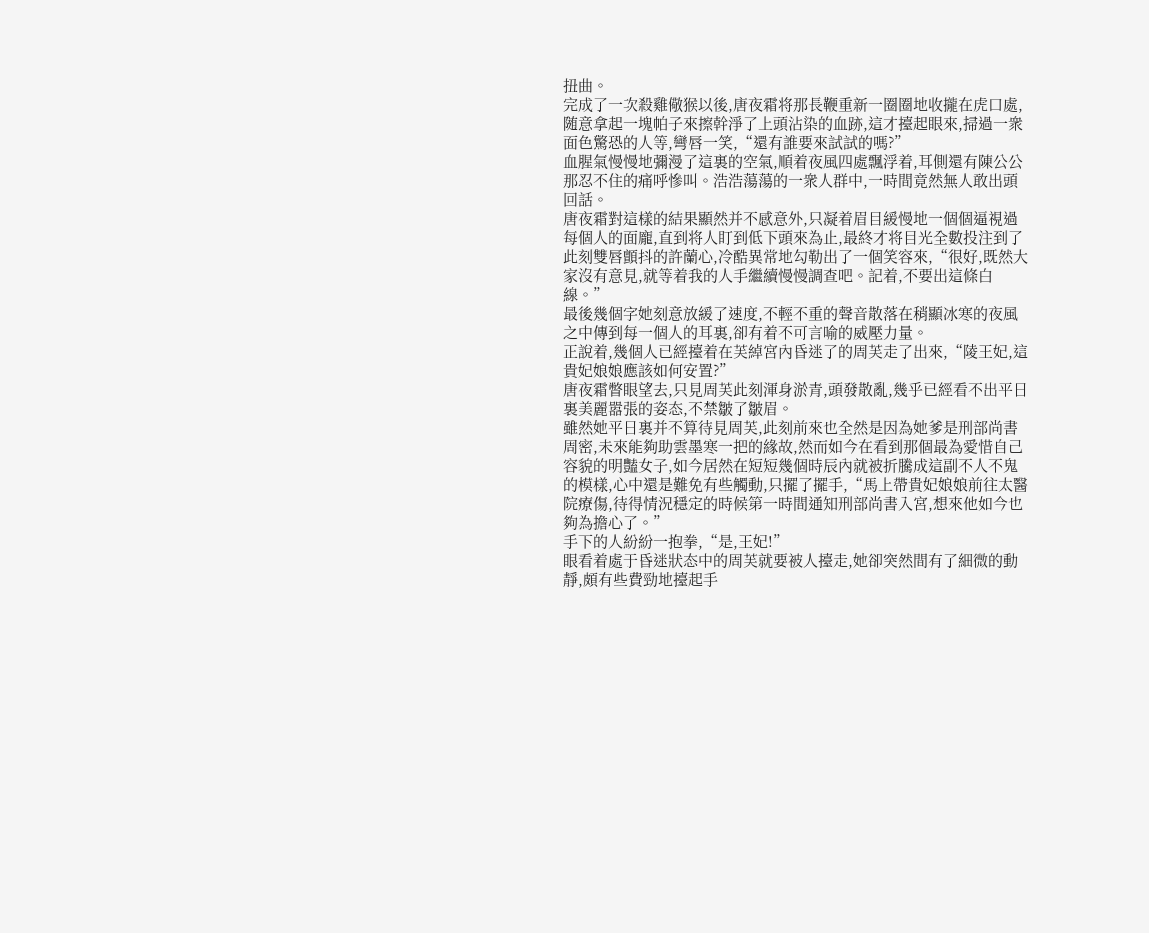扭曲。
完成了一次殺雞儆猴以後,唐夜霜将那長鞭重新一圈圈地收攏在虎口處,随意拿起一塊帕子來擦幹淨了上頭沾染的血跡,這才擡起眼來,掃過一衆面色驚恐的人等,彎唇一笑,“還有誰要來試試的嗎?”
血腥氣慢慢地彌漫了這裏的空氣,順着夜風四處飄浮着,耳側還有陳公公那忍不住的痛呼慘叫。浩浩蕩蕩的一衆人群中,一時間竟然無人敢出頭回話。
唐夜霜對這樣的結果顯然并不感意外,只凝着眉目緩慢地一個個逼視過每個人的面龐,直到将人盯到低下頭來為止,最終才将目光全數投注到了此刻雙唇顫抖的許蘭心,冷酷異常地勾勒出了一個笑容來,“很好,既然大家沒有意見,就等着我的人手繼續慢慢調查吧。記着,不要出這條白線。”
最後幾個字她刻意放緩了速度,不輕不重的聲音散落在稍顯冰寒的夜風之中傳到每一個人的耳裏,卻有着不可言喻的威壓力量。
正說着,幾個人已經擡着在芙綽宮內昏迷了的周芙走了出來,“陵王妃,這貴妃娘娘應該如何安置?”
唐夜霜瞥眼望去,只見周芙此刻渾身淤青,頭發散亂,幾乎已經看不出平日裏美麗嚣張的姿态,不禁皺了皺眉。
雖然她平日裏并不算待見周芙,此刻前來也全然是因為她爹是刑部尚書周密,未來能夠助雲墨寒一把的緣故,然而如今在看到那個最為愛惜自己容貌的明豔女子,如今居然在短短幾個時辰內就被折騰成這副不人不鬼的模樣,心中還是難免有些觸動,只擺了擺手,“馬上帶貴妃娘娘前往太醫院療傷,待得情況穩定的時候第一時間通知刑部尚書入宮,想來他如今也夠為擔心了。”
手下的人紛紛一抱拳,“是,王妃!”
眼看着處于昏迷狀态中的周芙就要被人擡走,她卻突然間有了細微的動靜,頗有些費勁地擡起手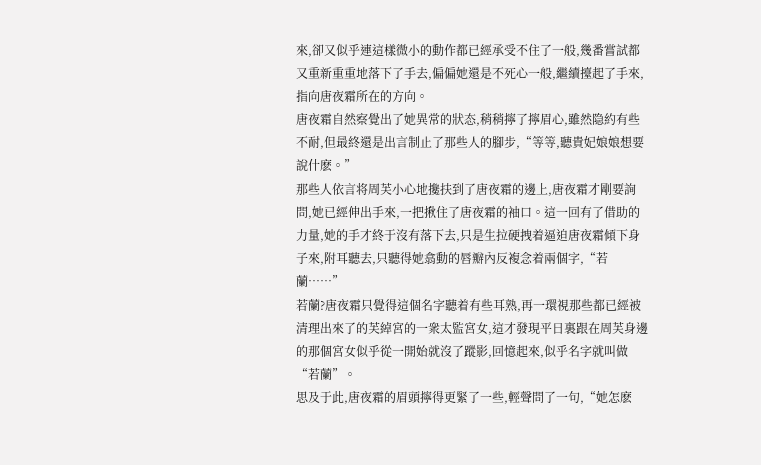來,卻又似乎連這樣微小的動作都已經承受不住了一般,幾番嘗試都又重新重重地落下了手去,偏偏她還是不死心一般,繼續擡起了手來,指向唐夜霜所在的方向。
唐夜霜自然察覺出了她異常的狀态,稍稍擰了擰眉心,雖然隐約有些不耐,但最終還是出言制止了那些人的腳步,“等等,聽貴妃娘娘想要說什麽。”
那些人依言将周芙小心地攙扶到了唐夜霜的邊上,唐夜霜才剛要詢問,她已經伸出手來,一把揪住了唐夜霜的袖口。這一回有了借助的力量,她的手才終于沒有落下去,只是生拉硬拽着逼迫唐夜霜傾下身子來,附耳聽去,只聽得她翕動的唇瓣內反複念着兩個字,“若蘭……”
若蘭?唐夜霜只覺得這個名字聽着有些耳熟,再一環視那些都已經被清理出來了的芙綽宮的一衆太監宮女,這才發現平日裏跟在周芙身邊的那個宮女似乎從一開始就沒了蹤影,回憶起來,似乎名字就叫做“若蘭”。
思及于此,唐夜霜的眉頭擰得更緊了一些,輕聲問了一句,“她怎麽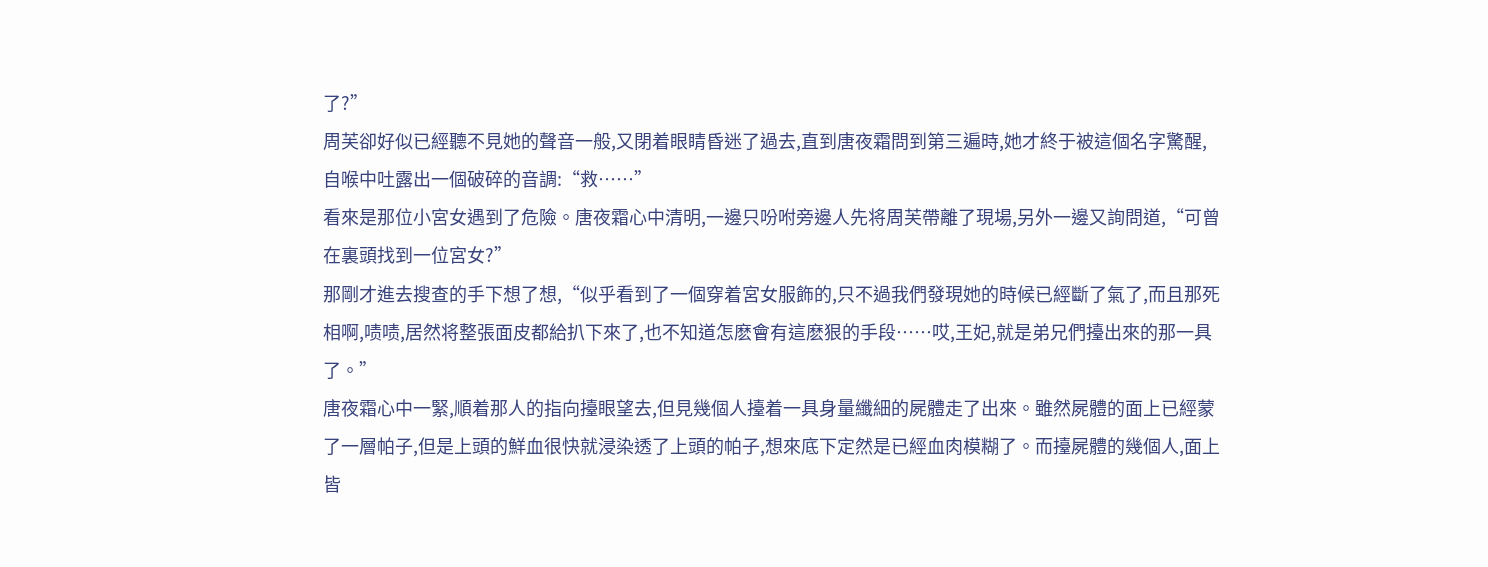了?”
周芙卻好似已經聽不見她的聲音一般,又閉着眼睛昏迷了過去,直到唐夜霜問到第三遍時,她才終于被這個名字驚醒,自喉中吐露出一個破碎的音調:“救……”
看來是那位小宮女遇到了危險。唐夜霜心中清明,一邊只吩咐旁邊人先将周芙帶離了現場,另外一邊又詢問道,“可曾在裏頭找到一位宮女?”
那剛才進去搜查的手下想了想,“似乎看到了一個穿着宮女服飾的,只不過我們發現她的時候已經斷了氣了,而且那死相啊,啧啧,居然将整張面皮都給扒下來了,也不知道怎麽會有這麽狠的手段……哎,王妃,就是弟兄們擡出來的那一具了。”
唐夜霜心中一緊,順着那人的指向擡眼望去,但見幾個人擡着一具身量纖細的屍體走了出來。雖然屍體的面上已經蒙了一層帕子,但是上頭的鮮血很快就浸染透了上頭的帕子,想來底下定然是已經血肉模糊了。而擡屍體的幾個人,面上皆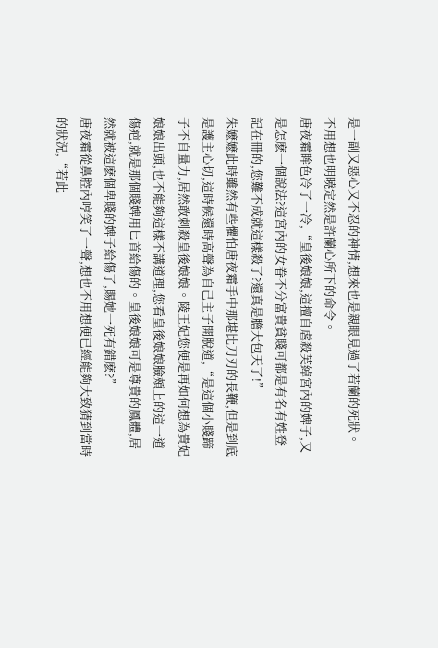是一副又惡心又不忍的神情,想來也是親眼見過了若蘭的死狀。
不用想也明曉定然是許蘭心所下的命令。
唐夜霜眸色冷了一冷,“皇後娘娘,這擅自虐殺芙綽宮內的婢子,又是怎麽一個說法?這宮內的女眷不分富貴貧賤可都是有名有姓登記在冊的,您難不成就這樣殺了?還真是膽大包天了!”
朱嬷嬷此時雖然有些懼怕唐夜霜手中那堪比刀刃的長鞭,但是到底是護主心切,這時候還時高聲為自己主子開脫道,“是這個小賤蹄子不自量力,居然敢刺殺皇後娘娘。陵王妃您便是再如何想為貴妃娘娘出頭,也不能夠這樣不講道理,您看皇後娘娘臉頰上的這一道傷疤,就是那個賤婢用匕首給傷的。皇後娘娘可是尊貴的鳳體,居然就被這麽個卑賤的婢子給傷了,賜她一死有錯麽?”
唐夜霜從鼻腔內哼笑了一聲,想也不用想便已經能夠大致猜到當時的狀況,“若此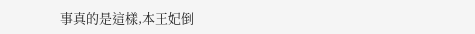事真的是這樣,本王妃倒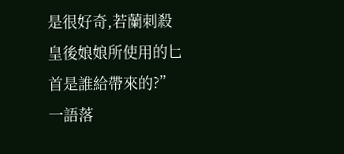是很好奇,若蘭刺殺皇後娘娘所使用的匕首是誰給帶來的?”
一語落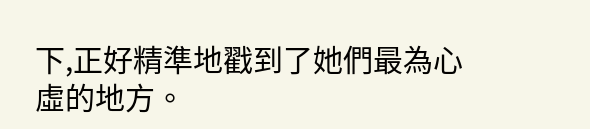下,正好精準地戳到了她們最為心虛的地方。